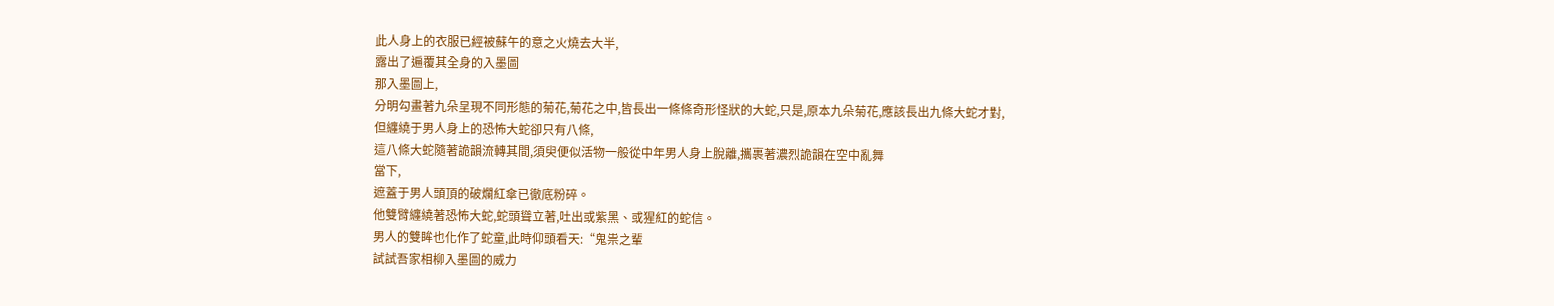此人身上的衣服已經被蘇午的意之火燒去大半,
露出了遍覆其全身的入墨圖
那入墨圖上,
分明勾畫著九朵呈現不同形態的菊花,菊花之中,皆長出一條條奇形怪狀的大蛇,只是,原本九朵菊花,應該長出九條大蛇才對,
但纏繞于男人身上的恐怖大蛇卻只有八條,
這八條大蛇隨著詭韻流轉其間,須臾便似活物一般從中年男人身上脫離,攜裹著濃烈詭韻在空中亂舞
當下,
遮蓋于男人頭頂的破爛紅傘已徹底粉碎。
他雙臂纏繞著恐怖大蛇,蛇頭聳立著,吐出或紫黑、或猩紅的蛇信。
男人的雙眸也化作了蛇童,此時仰頭看天:“鬼祟之輩
試試吾家相柳入墨圖的威力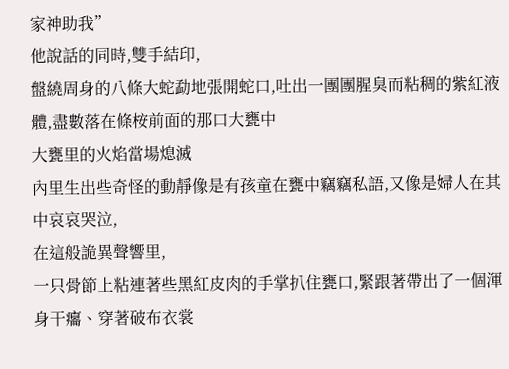家神助我”
他說話的同時,雙手結印,
盤繞周身的八條大蛇勐地張開蛇口,吐出一團團腥臭而粘稠的紫紅液體,盡數落在條桉前面的那口大甕中
大甕里的火焰當場熄滅
內里生出些奇怪的動靜像是有孩童在甕中竊竊私語,又像是婦人在其中哀哀哭泣,
在這般詭異聲響里,
一只骨節上粘連著些黑紅皮肉的手掌扒住甕口,緊跟著帶出了一個渾身干癟、穿著破布衣裳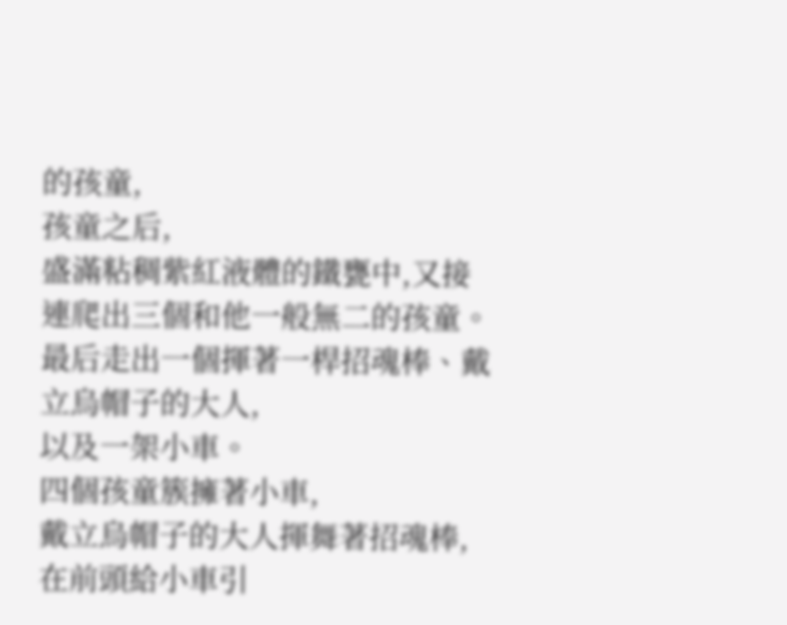的孩童,
孩童之后,
盛滿粘稠紫紅液體的鐵甕中,又接連爬出三個和他一般無二的孩童。
最后走出一個揮著一桿招魂棒、戴立烏帽子的大人,
以及一架小車。
四個孩童簇擁著小車,
戴立烏帽子的大人揮舞著招魂棒,在前頭給小車引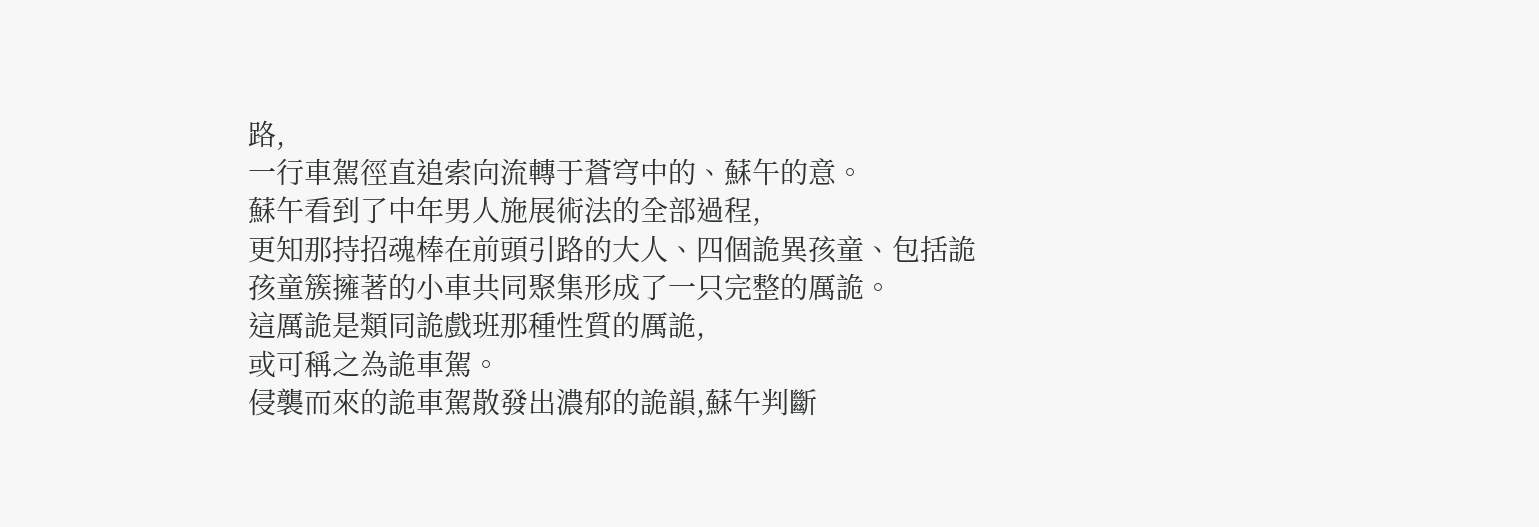路,
一行車駕徑直追索向流轉于蒼穹中的、蘇午的意。
蘇午看到了中年男人施展術法的全部過程,
更知那持招魂棒在前頭引路的大人、四個詭異孩童、包括詭孩童簇擁著的小車共同聚集形成了一只完整的厲詭。
這厲詭是類同詭戲班那種性質的厲詭,
或可稱之為詭車駕。
侵襲而來的詭車駕散發出濃郁的詭韻,蘇午判斷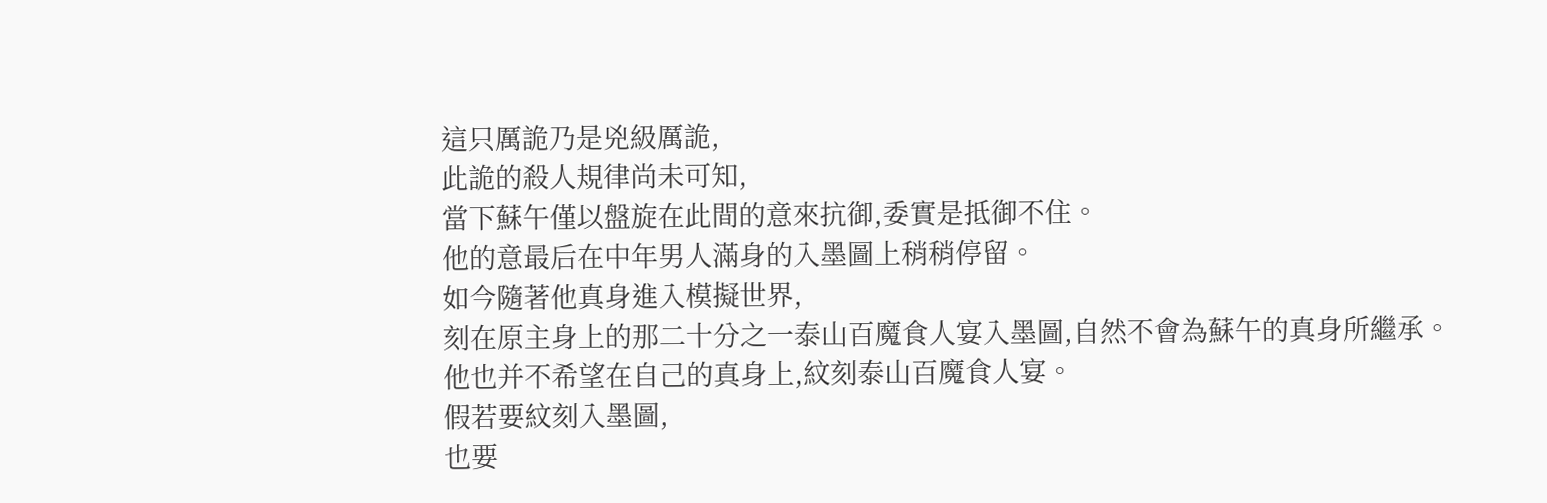這只厲詭乃是兇級厲詭,
此詭的殺人規律尚未可知,
當下蘇午僅以盤旋在此間的意來抗御,委實是抵御不住。
他的意最后在中年男人滿身的入墨圖上稍稍停留。
如今隨著他真身進入模擬世界,
刻在原主身上的那二十分之一泰山百魔食人宴入墨圖,自然不會為蘇午的真身所繼承。
他也并不希望在自己的真身上,紋刻泰山百魔食人宴。
假若要紋刻入墨圖,
也要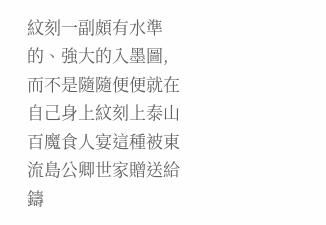紋刻一副頗有水準的、強大的入墨圖,
而不是隨隨便便就在自己身上紋刻上泰山百魔食人宴這種被東流島公卿世家贈送給鑄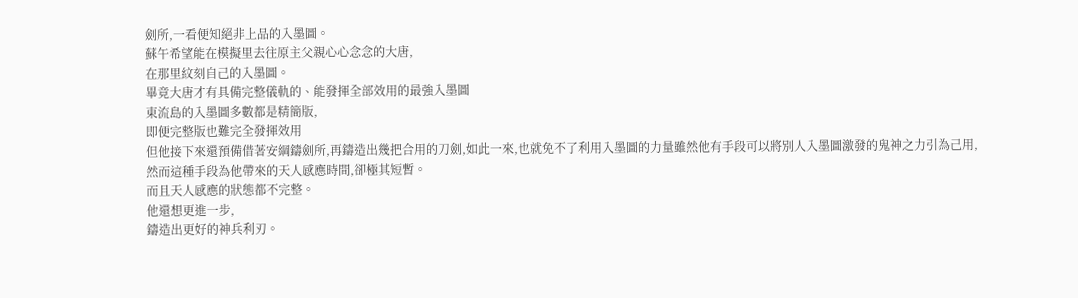劍所,一看便知絕非上品的入墨圖。
蘇午希望能在模擬里去往原主父親心心念念的大唐,
在那里紋刻自己的入墨圖。
畢竟大唐才有具備完整儀軌的、能發揮全部效用的最強入墨圖
東流島的入墨圖多數都是精簡版,
即便完整版也難完全發揮效用
但他接下來還預備借著安綱鑄劍所,再鑄造出幾把合用的刀劍,如此一來,也就免不了利用入墨圖的力量雖然他有手段可以將別人入墨圖激發的鬼神之力引為己用,
然而這種手段為他帶來的天人感應時間,卻極其短暫。
而且天人感應的狀態都不完整。
他還想更進一步,
鑄造出更好的神兵利刃。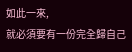如此一來,
就必須要有一份完全歸自己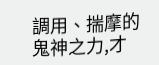調用、揣摩的鬼神之力,才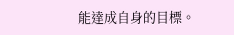能達成自身的目標。